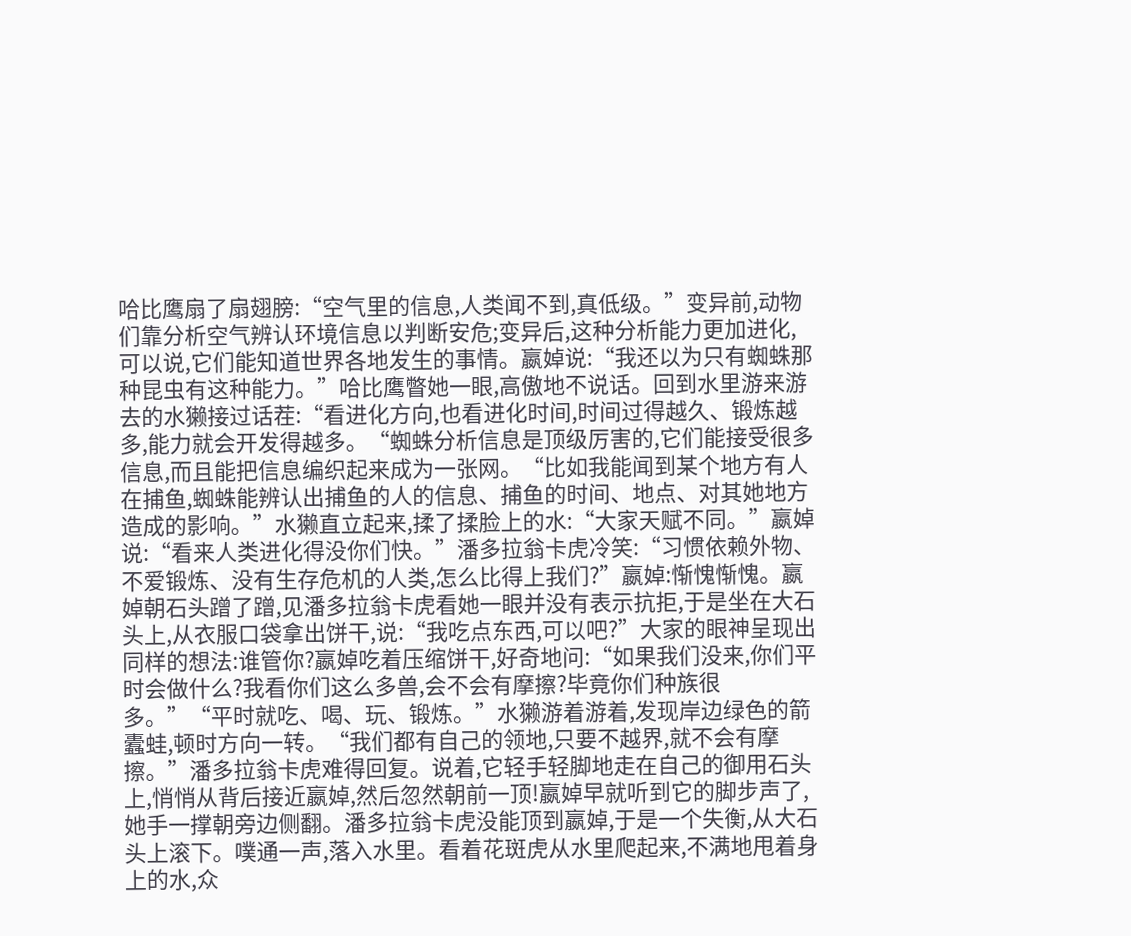哈比鹰扇了扇翅膀:“空气里的信息,人类闻不到,真低级。”变异前,动物们靠分析空气辨认环境信息以判断安危;变异后,这种分析能力更加进化,可以说,它们能知道世界各地发生的事情。嬴婥说:“我还以为只有蜘蛛那种昆虫有这种能力。”哈比鹰瞥她一眼,高傲地不说话。回到水里游来游去的水獭接过话茬:“看进化方向,也看进化时间,时间过得越久、锻炼越多,能力就会开发得越多。“蜘蛛分析信息是顶级厉害的,它们能接受很多信息,而且能把信息编织起来成为一张网。“比如我能闻到某个地方有人在捕鱼,蜘蛛能辨认出捕鱼的人的信息、捕鱼的时间、地点、对其她地方造成的影响。”水獭直立起来,揉了揉脸上的水:“大家天赋不同。”嬴婥说:“看来人类进化得没你们快。”潘多拉翁卡虎冷笑:“习惯依赖外物、不爱锻炼、没有生存危机的人类,怎么比得上我们?”嬴婥:惭愧惭愧。嬴婥朝石头蹭了蹭,见潘多拉翁卡虎看她一眼并没有表示抗拒,于是坐在大石头上,从衣服口袋拿出饼干,说:“我吃点东西,可以吧?”大家的眼神呈现出同样的想法:谁管你?嬴婥吃着压缩饼干,好奇地问:“如果我们没来,你们平时会做什么?我看你们这么多兽,会不会有摩擦?毕竟你们种族很多。”“平时就吃、喝、玩、锻炼。”水獭游着游着,发现岸边绿色的箭蠹蛙,顿时方向一转。“我们都有自己的领地,只要不越界,就不会有摩擦。”潘多拉翁卡虎难得回复。说着,它轻手轻脚地走在自己的御用石头上,悄悄从背后接近嬴婥,然后忽然朝前一顶!嬴婥早就听到它的脚步声了,她手一撑朝旁边侧翻。潘多拉翁卡虎没能顶到嬴婥,于是一个失衡,从大石头上滚下。噗通一声,落入水里。看着花斑虎从水里爬起来,不满地甩着身上的水,众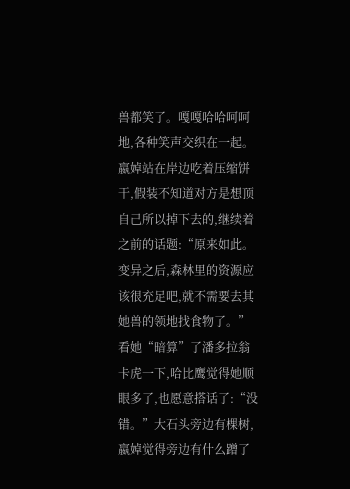兽都笑了。嘎嘎哈哈呵呵地,各种笑声交织在一起。嬴婥站在岸边吃着压缩饼干,假装不知道对方是想顶自己所以掉下去的,继续着之前的话题:“原来如此。变异之后,森林里的资源应该很充足吧,就不需要去其她兽的领地找食物了。”看她“暗算”了潘多拉翁卡虎一下,哈比鹰觉得她顺眼多了,也愿意搭话了:“没错。”大石头旁边有棵树,嬴婥觉得旁边有什么蹭了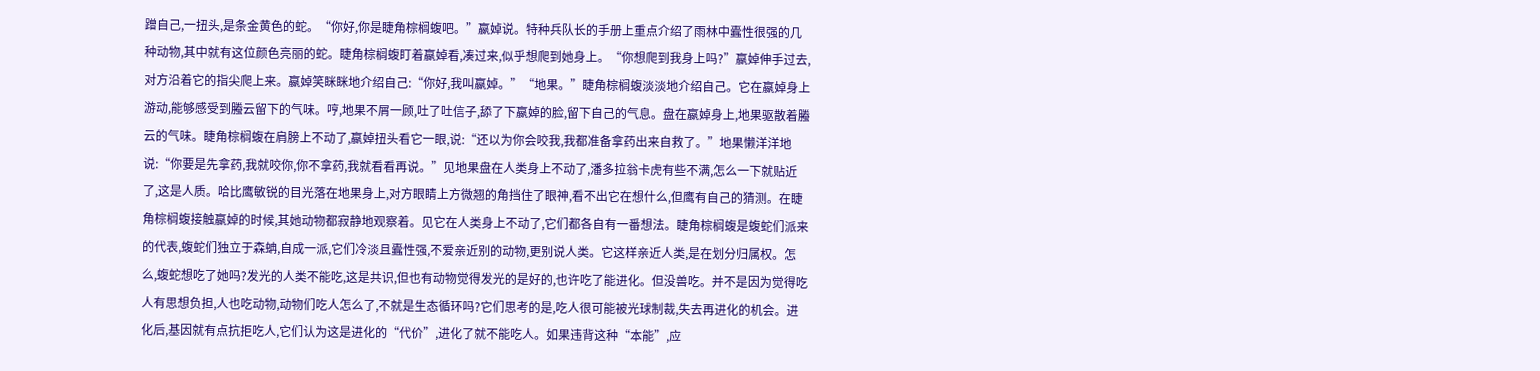蹭自己,一扭头,是条金黄色的蛇。“你好,你是睫角棕榈蝮吧。”嬴婥说。特种兵队长的手册上重点介绍了雨林中蠹性很强的几种动物,其中就有这位颜色亮丽的蛇。睫角棕榈蝮盯着嬴婥看,凑过来,似乎想爬到她身上。“你想爬到我身上吗?”嬴婥伸手过去,对方沿着它的指尖爬上来。嬴婥笑眯眯地介绍自己:“你好,我叫嬴婥。”“地果。”睫角棕榈蝮淡淡地介绍自己。它在嬴婥身上游动,能够感受到螣云留下的气味。哼,地果不屑一顾,吐了吐信子,舔了下嬴婥的脸,留下自己的气息。盘在嬴婥身上,地果驱散着螣云的气味。睫角棕榈蝮在肩膀上不动了,嬴婥扭头看它一眼,说:“还以为你会咬我,我都准备拿药出来自救了。”地果懒洋洋地说:“你要是先拿药,我就咬你,你不拿药,我就看看再说。”见地果盘在人类身上不动了,潘多拉翁卡虎有些不满,怎么一下就贴近了,这是人质。哈比鹰敏锐的目光落在地果身上,对方眼睛上方微翘的角挡住了眼神,看不出它在想什么,但鹰有自己的猜测。在睫角棕榈蝮接触嬴婥的时候,其她动物都寂静地观察着。见它在人类身上不动了,它们都各自有一番想法。睫角棕榈蝮是蝮蛇们派来的代表,蝮蛇们独立于森蚺,自成一派,它们冷淡且蠹性强,不爱亲近别的动物,更别说人类。它这样亲近人类,是在划分归属权。怎么,蝮蛇想吃了她吗?发光的人类不能吃,这是共识,但也有动物觉得发光的是好的,也许吃了能进化。但没兽吃。并不是因为觉得吃人有思想负担,人也吃动物,动物们吃人怎么了,不就是生态循环吗?它们思考的是,吃人很可能被光球制裁,失去再进化的机会。进化后,基因就有点抗拒吃人,它们认为这是进化的“代价”,进化了就不能吃人。如果违背这种“本能”,应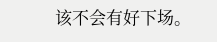该不会有好下场。